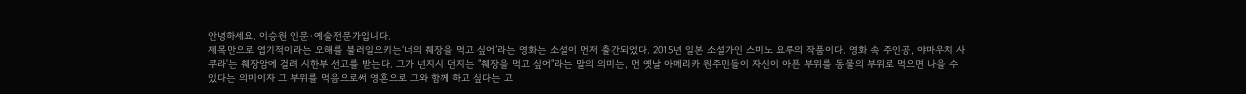안녕하세요. 이승원 인문·예술전문가입니다.
제목만으로 엽기적이라는 오해를 불러일으키는‘너의 췌장을 먹고 싶어’라는 영화는 소설이 먼저 출간되었다. 2015년 일본 소설가인 스미노 요루의 작품이다. 영화 속 주인공, 야마우치 사쿠라'는 췌장암에 걸려 시한부 선고를 받는다. 그가 넌지시 던지는 "췌장을 먹고 싶어"라는 말의 의미는, 먼 옛날 아메리카 원주민들이 자신이 아픈 부위를 동물의 부위로 먹으면 나을 수 있다는 의미이자 그 부위를 먹음으로써 영혼으로 그와 함께 하고 싶다는 고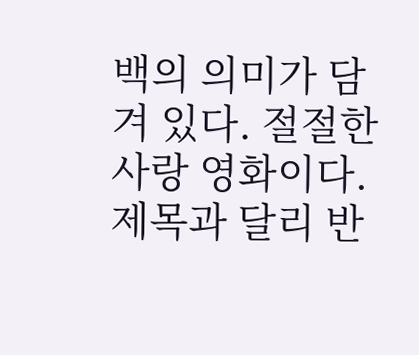백의 의미가 담겨 있다. 절절한 사랑 영화이다. 제목과 달리 반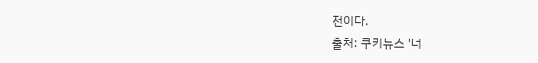전이다.
출처: 쿠키뉴스 '너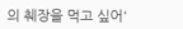의 췌장을 먹고 싶어'